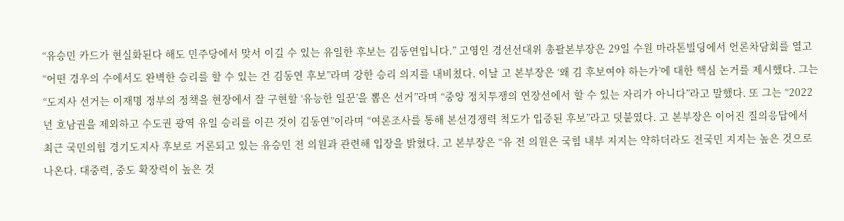“유승민 카드가 현실화된다 해도 민주당에서 맞서 이길 수 있는 유일한 후보는 김동연입니다.” 고영인 경선선대위 총괄본부장은 29일 수원 마라톤빌딩에서 언론차담회를 열고 “어떤 경우의 수에서도 완벽한 승리를 할 수 있는 건 김동연 후보”라며 강한 승리 의지를 내비쳤다. 이날 고 본부장은 ‘왜 김 후보여야 하는가’에 대한 핵심 논거를 제시했다. 그는 “도지사 선거는 이재명 정부의 정책을 현장에서 잘 구현할 ‘유능한 일꾼’을 뽑은 선거”라며 “중앙 정치투쟁의 연장선에서 할 수 있는 자리가 아니다”라고 말했다. 또 그는 “2022년 호남권을 제외하고 수도권 광역 유일 승리를 이끈 것이 김동연”이라며 “여론조사를 통해 본선경쟁력 척도가 입증된 후보”라고 덧붙였다. 고 본부장은 이어진 질의응답에서 최근 국민의힘 경기도지사 후보로 거론되고 있는 유승민 전 의원과 관련해 입장을 밝혔다. 고 본부장은 “유 전 의원은 국힘 내부 지지는 약하더라도 전국민 지지는 높은 것으로 나온다. 대중력, 중도 확장력이 높은 것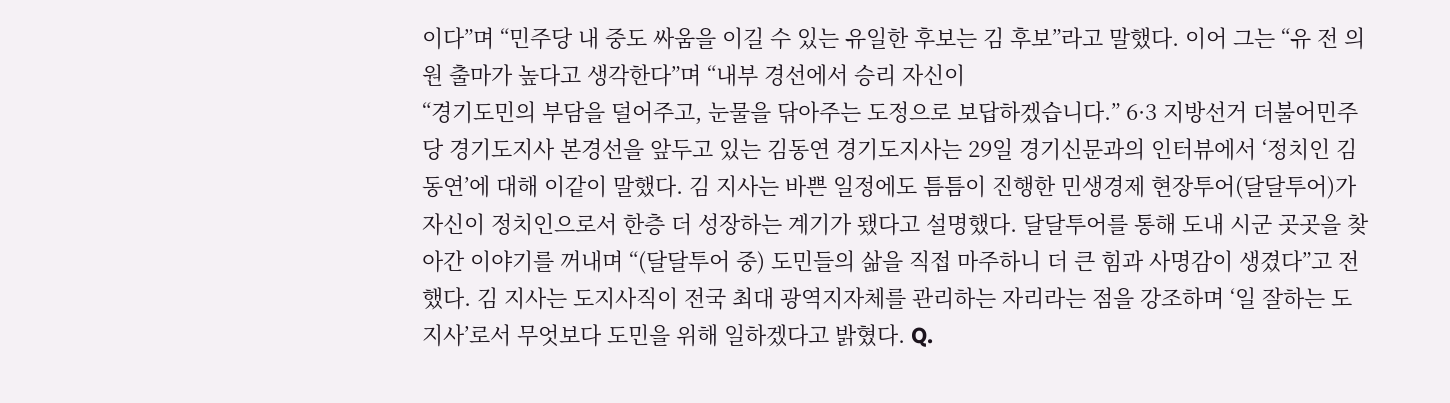이다”며 “민주당 내 중도 싸움을 이길 수 있는 유일한 후보는 김 후보”라고 말했다. 이어 그는 “유 전 의원 출마가 높다고 생각한다”며 “내부 경선에서 승리 자신이
“경기도민의 부담을 덜어주고, 눈물을 닦아주는 도정으로 보답하겠습니다.” 6·3 지방선거 더불어민주당 경기도지사 본경선을 앞두고 있는 김동연 경기도지사는 29일 경기신문과의 인터뷰에서 ‘정치인 김동연’에 대해 이같이 말했다. 김 지사는 바쁜 일정에도 틈틈이 진행한 민생경제 현장투어(달달투어)가 자신이 정치인으로서 한층 더 성장하는 계기가 됐다고 설명했다. 달달투어를 통해 도내 시군 곳곳을 찾아간 이야기를 꺼내며 “(달달투어 중) 도민들의 삶을 직접 마주하니 더 큰 힘과 사명감이 생겼다”고 전했다. 김 지사는 도지사직이 전국 최대 광역지자체를 관리하는 자리라는 점을 강조하며 ‘일 잘하는 도지사’로서 무엇보다 도민을 위해 일하겠다고 밝혔다. Q.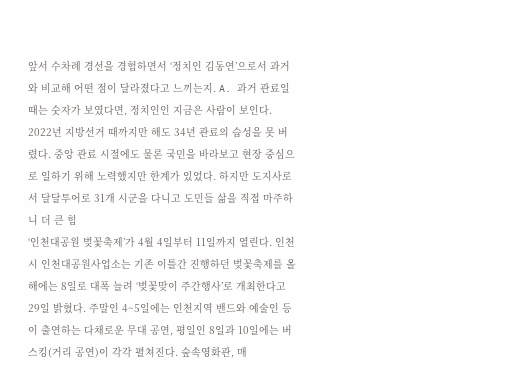앞서 수차례 경선을 경험하면서 ‘정치인 김동연’으로서 과거와 비교해 어떤 점이 달라졌다고 느끼는지. A. 과거 관료일 때는 숫자가 보였다면, 정치인인 지금은 사람이 보인다. 2022년 지방선거 때까지만 해도 34년 관료의 습성을 못 버렸다. 중앙 관료 시절에도 물론 국민을 바라보고 현장 중심으로 일하기 위해 노력했지만 한계가 있었다. 하지만 도지사로서 달달투어로 31개 시군을 다니고 도민들 삶을 직접 마주하니 더 큰 힘
‘인천대공원 벚꽃축제’가 4월 4일부터 11일까지 열린다. 인천시 인천대공원사업소는 기존 이틀간 진행하던 벚꽃축제를 올해에는 8일로 대폭 늘려 ‘벚꽃맞이 주간행사’로 개최한다고 29일 밝혔다. 주말인 4~5일에는 인천지역 밴드와 예술인 등이 출연하는 다채로운 무대 공연, 평일인 8일과 10일에는 버스킹(거리 공연)이 각각 펼쳐진다. 숲속영화관, 매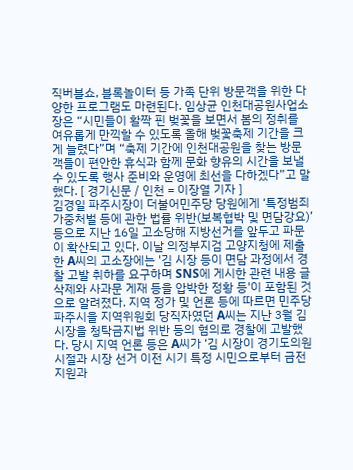직버블쇼, 블록놀이터 등 가족 단위 방문객을 위한 다양한 프로그램도 마련된다. 임상균 인천대공원사업소장은 “시민들이 활짝 핀 벚꽃을 보면서 봄의 정취를 여유롭게 만끽할 수 있도록 올해 벚꽃축제 기간을 크게 늘렸다”며 “축제 기간에 인천대공원을 찾는 방문객들이 편안한 휴식과 함께 문화 향유의 시간을 보낼 수 있도록 행사 준비와 운영에 최선을 다하겠다”고 말했다. [ 경기신문 / 인천 = 이장열 기자 ]
김경일 파주시장이 더불어민주당 당원에게 ‘특정범죄 가중처벌 등에 관한 법률 위반(보복협박 및 면담강요)’ 등으로 지난 16일 고소당해 지방선거를 앞두고 파문이 확산되고 있다. 이날 의정부지검 고양지청에 제출한 A씨의 고소장에는 '김 시장 등이 면담 과정에서 경찰 고발 취하를 요구하며 SNS에 게시한 관련 내용 글 삭제와 사과문 게재 등을 압박한 정황 등'이 포함된 것으로 알려졌다. 지역 정가 및 언론 등에 따르면 민주당 파주시을 지역위원회 당직자였던 A씨는 지난 3월 김 시장을 청탁금지법 위반 등의 혐의로 경찰에 고발했다. 당시 지역 언론 등은 A씨가 ‘김 시장이 경기도의원 시절과 시장 선거 이전 시기 특정 시민으로부터 금전 지원과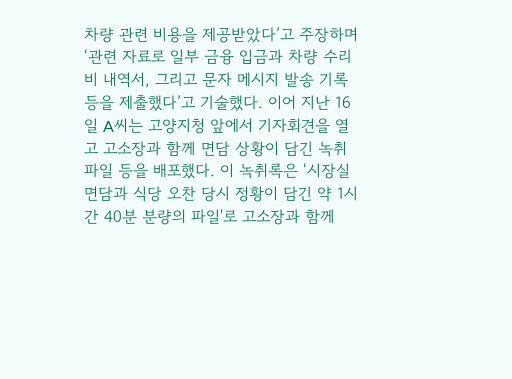차량 관련 비용을 제공받았다’고 주장하며 ‘관련 자료로 일부 금융 입금과 차량 수리비 내역서, 그리고 문자 메시지 발송 기록 등을 제출했다’고 기술했다. 이어 지난 16일 A씨는 고양지청 앞에서 기자회견을 열고 고소장과 함께 면담 상황이 담긴 녹취 파일 등을 배포했다. 이 녹취록은 ‘시장실 면담과 식당 오찬 당시 정황이 담긴 약 1시간 40분 분량의 파일'로 고소장과 함께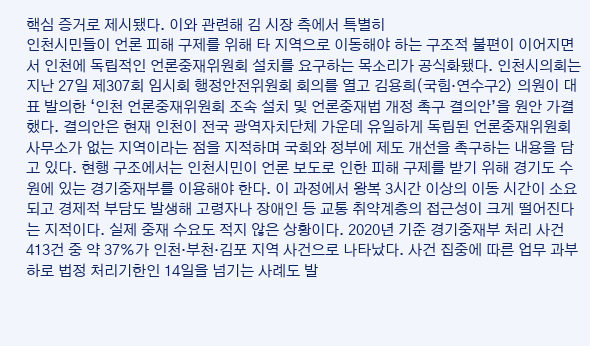핵심 증거로 제시됐다. 이와 관련해 김 시장 측에서 특별히
인천시민들이 언론 피해 구제를 위해 타 지역으로 이동해야 하는 구조적 불편이 이어지면서 인천에 독립적인 언론중재위원회 설치를 요구하는 목소리가 공식화됐다. 인천시의회는 지난 27일 제307회 임시회 행정안전위원회 회의를 열고 김용희(국힘·연수구2) 의원이 대표 발의한 ‘인천 언론중재위원회 조속 설치 및 언론중재법 개정 촉구 결의안’을 원안 가결했다. 결의안은 현재 인천이 전국 광역자치단체 가운데 유일하게 독립된 언론중재위원회 사무소가 없는 지역이라는 점을 지적하며 국회와 정부에 제도 개선을 촉구하는 내용을 담고 있다. 현행 구조에서는 인천시민이 언론 보도로 인한 피해 구제를 받기 위해 경기도 수원에 있는 경기중재부를 이용해야 한다. 이 과정에서 왕복 3시간 이상의 이동 시간이 소요되고 경제적 부담도 발생해 고령자나 장애인 등 교통 취약계층의 접근성이 크게 떨어진다는 지적이다. 실제 중재 수요도 적지 않은 상황이다. 2020년 기준 경기중재부 처리 사건 413건 중 약 37%가 인천·부천·김포 지역 사건으로 나타났다. 사건 집중에 따른 업무 과부하로 법정 처리기한인 14일을 넘기는 사례도 발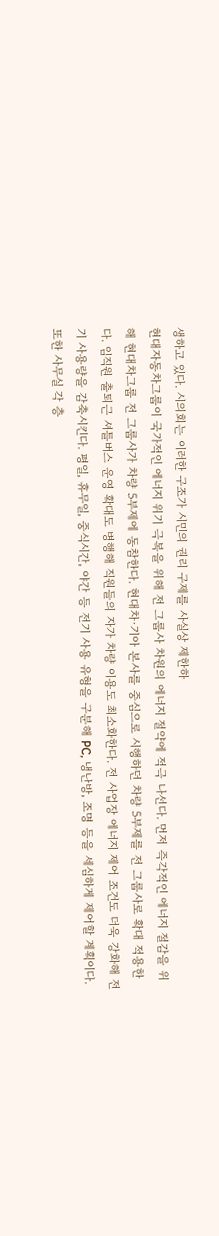생하고 있다. 시의회는 이러한 구조가 시민의 권리 구제를 사실상 제한하
현대자동차그룹이 국가적인 에너지 위기 극복을 위해 전 그룹사 차원의 에너지 절약에 적극 나선다. 먼저 즉각적인 에너지 절감을 위해 현대차그룹 전 그룹사가 차량 5부제에 동참한다. 현대차·기아 본사를 중심으로 시행하던 차량 5부제를 전 그룹사로 확대 적용한다. 임직원 출퇴근 셔틀버스 운영 확대도 병행해 직원들의 자가 차량 이용도 최소화한다. 전 사업장 에너지 제어 조건도 더욱 강화해 전기 사용량을 감축시킨다. 평일, 휴무일, 중식시간, 야간 등 전기 사용 유형을 구분해 PC, 냉난방, 조명 등을 세심하게 제어할 계획이다. 또한 사무실 각 층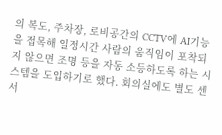의 복도, 주차장, 로비공간의 CCTV에 AI기능을 접목해 일정시간 사람의 움직임이 포착되지 않으면 조명 등을 자동 소등하도록 하는 시스템을 도입하기로 했다. 회의실에도 별도 센서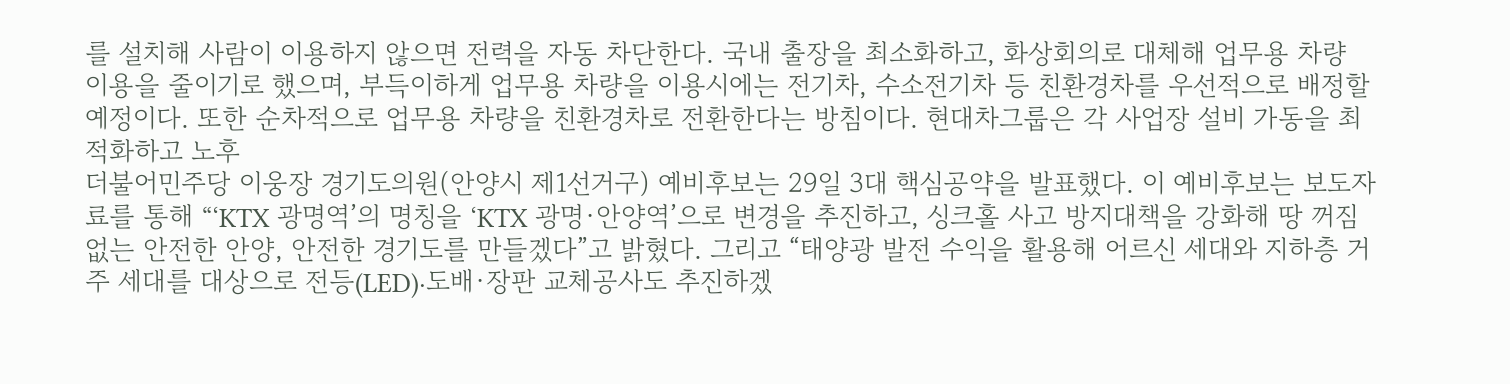를 설치해 사람이 이용하지 않으면 전력을 자동 차단한다. 국내 출장을 최소화하고, 화상회의로 대체해 업무용 차량 이용을 줄이기로 했으며, 부득이하게 업무용 차량을 이용시에는 전기차, 수소전기차 등 친환경차를 우선적으로 배정할 예정이다. 또한 순차적으로 업무용 차량을 친환경차로 전환한다는 방침이다. 현대차그룹은 각 사업장 설비 가동을 최적화하고 노후
더불어민주당 이웅장 경기도의원(안양시 제1선거구) 예비후보는 29일 3대 핵심공약을 발표했다. 이 예비후보는 보도자료를 통해 “‘KTX 광명역’의 명칭을 ‘KTX 광명·안양역’으로 변경을 추진하고, 싱크홀 사고 방지대책을 강화해 땅 꺼짐 없는 안전한 안양, 안전한 경기도를 만들겠다”고 밝혔다. 그리고 “태양광 발전 수익을 활용해 어르신 세대와 지하층 거주 세대를 대상으로 전등(LED)·도배·장판 교체공사도 추진하겠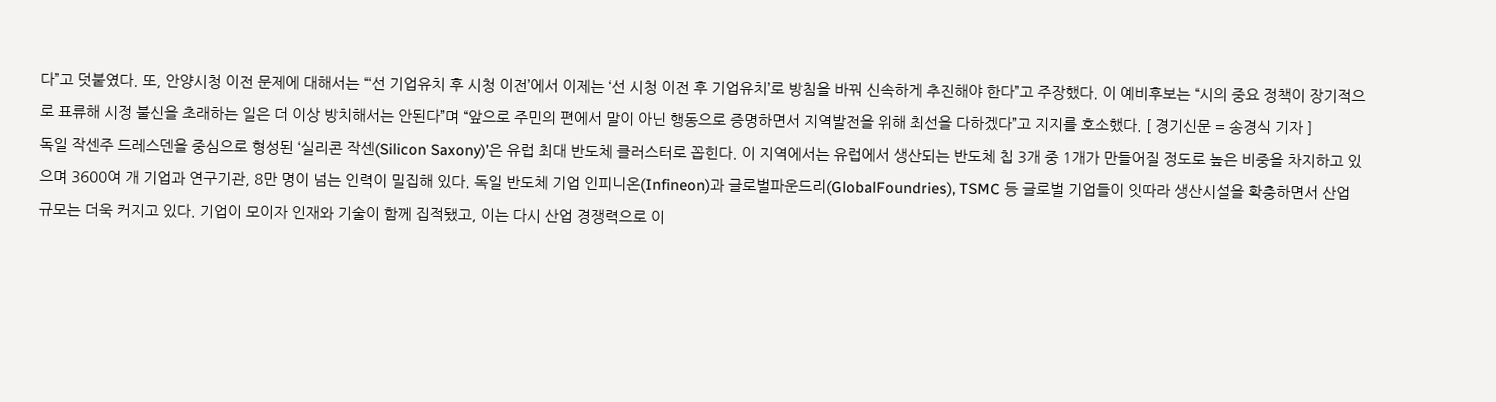다”고 덧붙였다. 또, 안양시청 이전 문제에 대해서는 “‘선 기업유치 후 시청 이전’에서 이제는 ‘선 시청 이전 후 기업유치’로 방침을 바꿔 신속하게 추진해야 한다”고 주장했다. 이 예비후보는 “시의 중요 정책이 장기적으로 표류해 시정 불신을 초래하는 일은 더 이상 방치해서는 안된다”며 “앞으로 주민의 편에서 말이 아닌 행동으로 증명하면서 지역발전을 위해 최선을 다하겠다”고 지지를 호소했다. [ 경기신문 = 송경식 기자 ]
독일 작센주 드레스덴을 중심으로 형성된 ‘실리콘 작센(Silicon Saxony)’은 유럽 최대 반도체 클러스터로 꼽힌다. 이 지역에서는 유럽에서 생산되는 반도체 칩 3개 중 1개가 만들어질 정도로 높은 비중을 차지하고 있으며 3600여 개 기업과 연구기관, 8만 명이 넘는 인력이 밀집해 있다. 독일 반도체 기업 인피니온(Infineon)과 글로벌파운드리(GlobalFoundries), TSMC 등 글로벌 기업들이 잇따라 생산시설을 확충하면서 산업 규모는 더욱 커지고 있다. 기업이 모이자 인재와 기술이 함께 집적됐고, 이는 다시 산업 경쟁력으로 이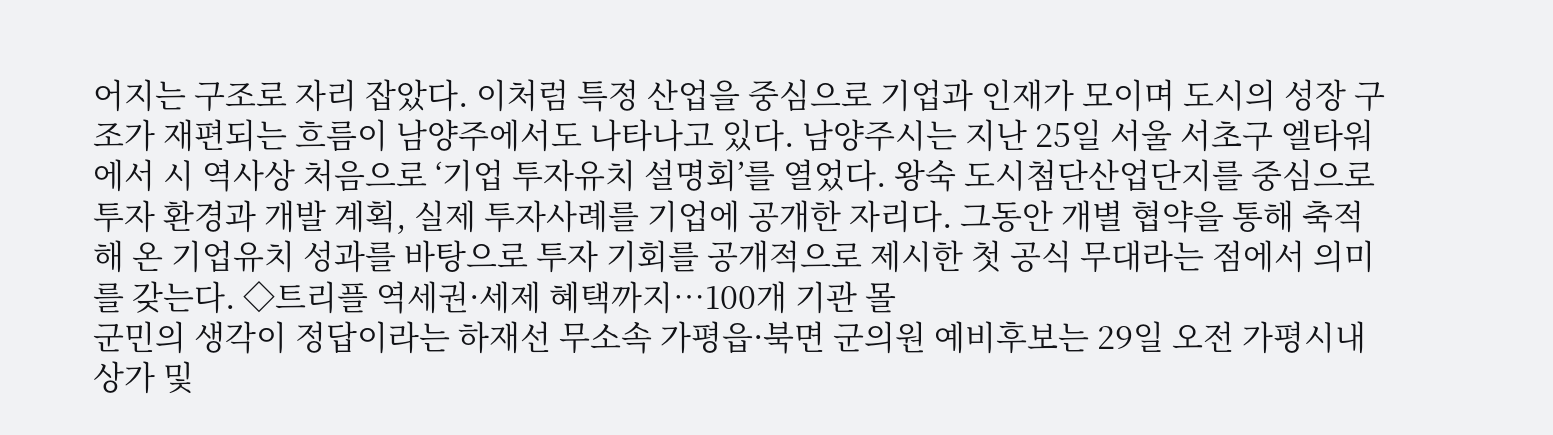어지는 구조로 자리 잡았다. 이처럼 특정 산업을 중심으로 기업과 인재가 모이며 도시의 성장 구조가 재편되는 흐름이 남양주에서도 나타나고 있다. 남양주시는 지난 25일 서울 서초구 엘타워에서 시 역사상 처음으로 ‘기업 투자유치 설명회’를 열었다. 왕숙 도시첨단산업단지를 중심으로 투자 환경과 개발 계획, 실제 투자사례를 기업에 공개한 자리다. 그동안 개별 협약을 통해 축적해 온 기업유치 성과를 바탕으로 투자 기회를 공개적으로 제시한 첫 공식 무대라는 점에서 의미를 갖는다. ◇트리플 역세권·세제 혜택까지…100개 기관 몰
군민의 생각이 정답이라는 하재선 무소속 가평읍·북면 군의원 예비후보는 29일 오전 가평시내 상가 및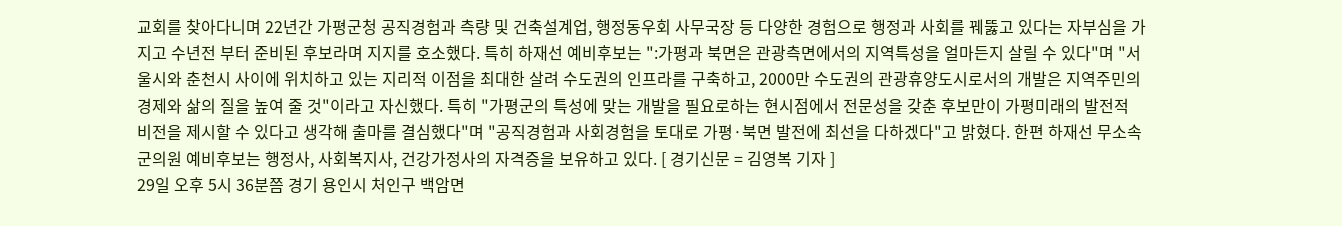교회를 찾아다니며 22년간 가평군청 공직경험과 측량 및 건축설계업, 행정동우회 사무국장 등 다양한 경험으로 행정과 사회를 꿰뚫고 있다는 자부심을 가지고 수년전 부터 준비된 후보라며 지지를 호소했다. 특히 하재선 예비후보는 ":가평과 북면은 관광측면에서의 지역특성을 얼마든지 살릴 수 있다"며 "서울시와 춘천시 사이에 위치하고 있는 지리적 이점을 최대한 살려 수도권의 인프라를 구축하고, 2000만 수도권의 관광휴양도시로서의 개발은 지역주민의 경제와 삶의 질을 높여 줄 것"이라고 자신했다. 특히 "가평군의 특성에 맞는 개발을 필요로하는 현시점에서 전문성을 갖춘 후보만이 가평미래의 발전적 비전을 제시할 수 있다고 생각해 출마를 결심했다"며 "공직경험과 사회경험을 토대로 가평·북면 발전에 최선을 다하겠다"고 밝혔다. 한편 하재선 무소속 군의원 예비후보는 행정사, 사회복지사, 건강가정사의 자격증을 보유하고 있다. [ 경기신문 = 김영복 기자 ]
29일 오후 5시 36분쯤 경기 용인시 처인구 백암면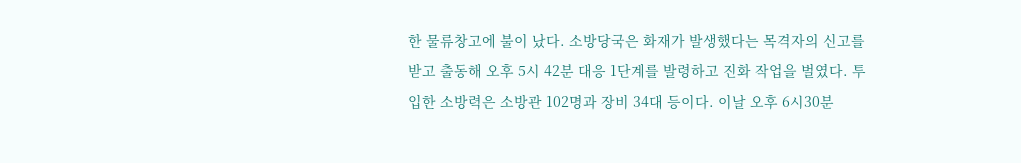한 물류창고에 불이 났다. 소방당국은 화재가 발생했다는 목격자의 신고를 받고 출동해 오후 5시 42분 대응 1단계를 발령하고 진화 작업을 벌였다. 투입한 소방력은 소방관 102명과 장비 34대 등이다. 이날 오후 6시30분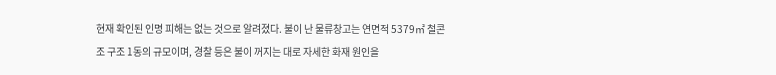현재 확인된 인명 피해는 없는 것으로 알려졌다. 불이 난 물류창고는 연면적 5379㎡ 철콘조 구조 1동의 규모이며, 경찰 등은 불이 꺼지는 대로 자세한 화재 원인을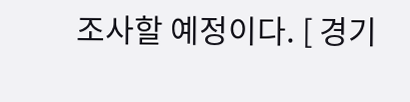조사할 예정이다. [ 경기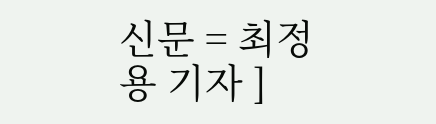신문 = 최정용 기자 ]